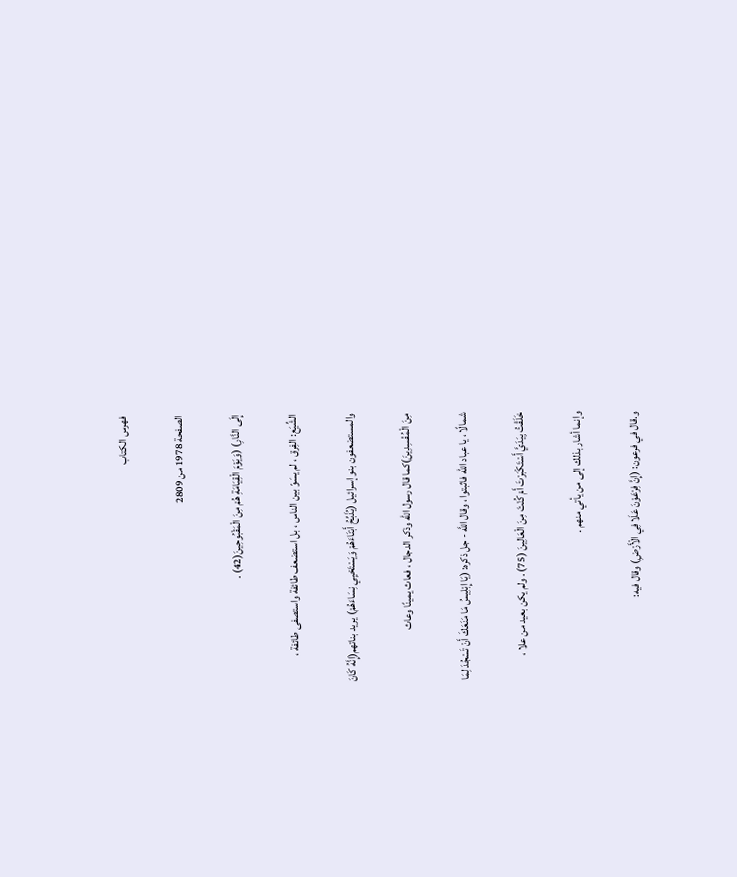فهرس الكتاب

الصفحة 1978 من 2809

إِلَى النَّارِ) (وَيَوْمَ الْقِيَامَةِ هُمْ مِنَ الْمَقْبُوحِينَ(42) .

الشِّيَع: الفِرق ، لم يسَوّ بين الناس ، بل استضعف طائفة واستصفى طائفة ،

والمستضعفون بنو إسرائيل (يُذَبِّحُ أَبْنَاءَهُمْ وَيَسْتَحْيِي نِسَاءَهُمْ) يريد بناتهم(إِنَّهُ كَانَ

مِنَ الْمُفْسِدِينَ)كما قال رسول الله وذكر الدجال ، فعاث يمينًا وعاث

شمالًا ، يا عباد الله فاثبتوا ، وقال اللَّه - جل ذكره: (يَا إِبْلِيسُ مَا مَنَعَكَ أَنْ تَسْجُدَ لِمَا

خَلَقْتُ بِيَدَيَّ أَسْتَكْبَرْتَ أَمْ كُنْتَ مِنَ الْعَالِينَ (75) . ولم يكن بعيد من علا ،

وإنما أشار بذلك إلى من يأتي منهم .

و.قال في فرعون: (إِنَّ فِرْعَوْنَ عَلَا فِي الْأَرْضِ) وقال فيه: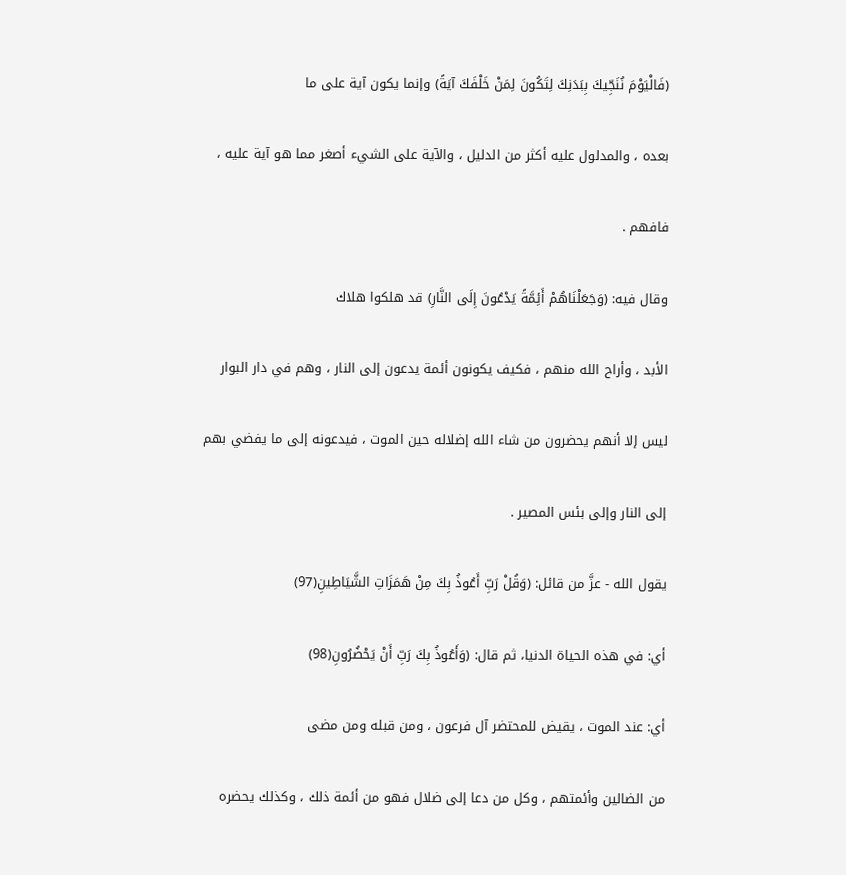(فَالْيَوْمَ نُنَجِّيكَ بِبَدَنِكَ لِتَكُونَ لِمَنْ خَلْفَكَ آيَةً) وإنما يكون آية على ما

بعده ، والمدلول عليه أكثر من الدليل ، والآية على الشيء أصغر مما هو آية عليه ،

فافهم .

وقال فيه: (وَجَعَلْنَاهُمْ أَئِمَّةً يَدْعُونَ إِلَى النَّارِ) قد هلكوا هلاك

الأبد ، وأراح الله منهم ، فكيف يكونون أئمة يدعون إلى النار ، وهم في دار البوار

ليس إلا أنهم يحضرون من شاء الله إضلاله حين الموت ، فيدعونه إلى ما يفضي بهم

إلى النار وإلى بئس المصير .

يقول الله - عزَّ من قائل: (وَقُلْ رَبِّ أَعُوذُ بِكَ مِنْ هَمَزَاتِ الشَّيَاطِينِ(97)

أي: في هذه الحياة الدنيا، ثم قال: (وَأَعُوذُ بِكَ رَبِّ أَنْ يَحْضُرُونِ(98)

أي: عند الموت ، يقيض للمحتضر آل فرعون ، ومن قبله ومن مضى

من الضالين وأئمتهم ، وكل من دعا إلى ضلال فهو من أئمة ذلك ، وكذلك يحضره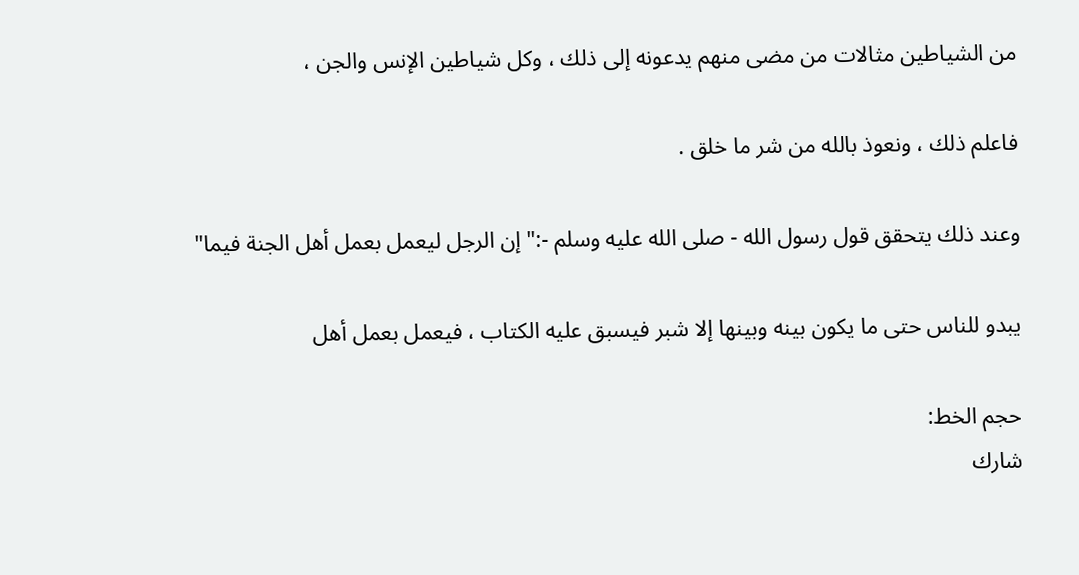من الشياطين مثالات من مضى منهم يدعونه إلى ذلك ، وكل شياطين الإنس والجن ،

فاعلم ذلك ، ونعوذ بالله من شر ما خلق .

وعند ذلك يتحقق قول رسول الله - صلى الله عليه وسلم -:"إن الرجل ليعمل بعمل أهل الجنة فيما"

يبدو للناس حتى ما يكون بينه وبينها إلا شبر فيسبق عليه الكتاب ، فيعمل بعمل أهل

حجم الخط:
شارك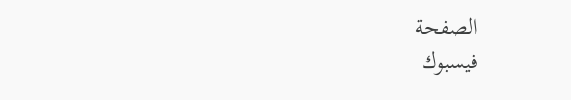الصفحة
فيسبوك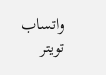واتساب تويتر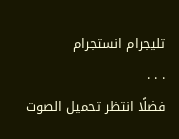تليجرام انستجرام
. . .
فضلًا انتظر تحميل الصوت